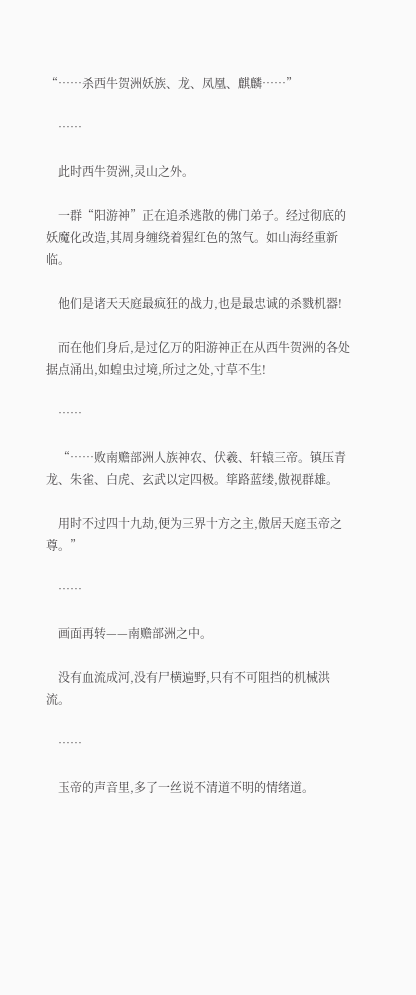“……杀西牛贺洲妖族、龙、凤凰、麒麟……”

    ……

    此时西牛贺洲,灵山之外。

    一群“阳游神”正在追杀逃散的佛门弟子。经过彻底的妖魔化改造,其周身缠绕着猩红色的煞气。如山海经重新临。

    他们是诸天天庭最疯狂的战力,也是最忠诚的杀戮机器!

    而在他们身后,是过亿万的阳游神正在从西牛贺洲的各处据点涌出,如蝗虫过境,所过之处,寸草不生!

    ……

    “……败南赡部洲人族神农、伏羲、轩辕三帝。镇压青龙、朱雀、白虎、玄武以定四极。筚路蓝缕,傲视群雄。

    用时不过四十九劫,便为三界十方之主,傲居天庭玉帝之尊。”

    ……

    画面再转——南赡部洲之中。

    没有血流成河,没有尸横遍野,只有不可阻挡的机械洪流。

    ……

    玉帝的声音里,多了一丝说不清道不明的情绪道。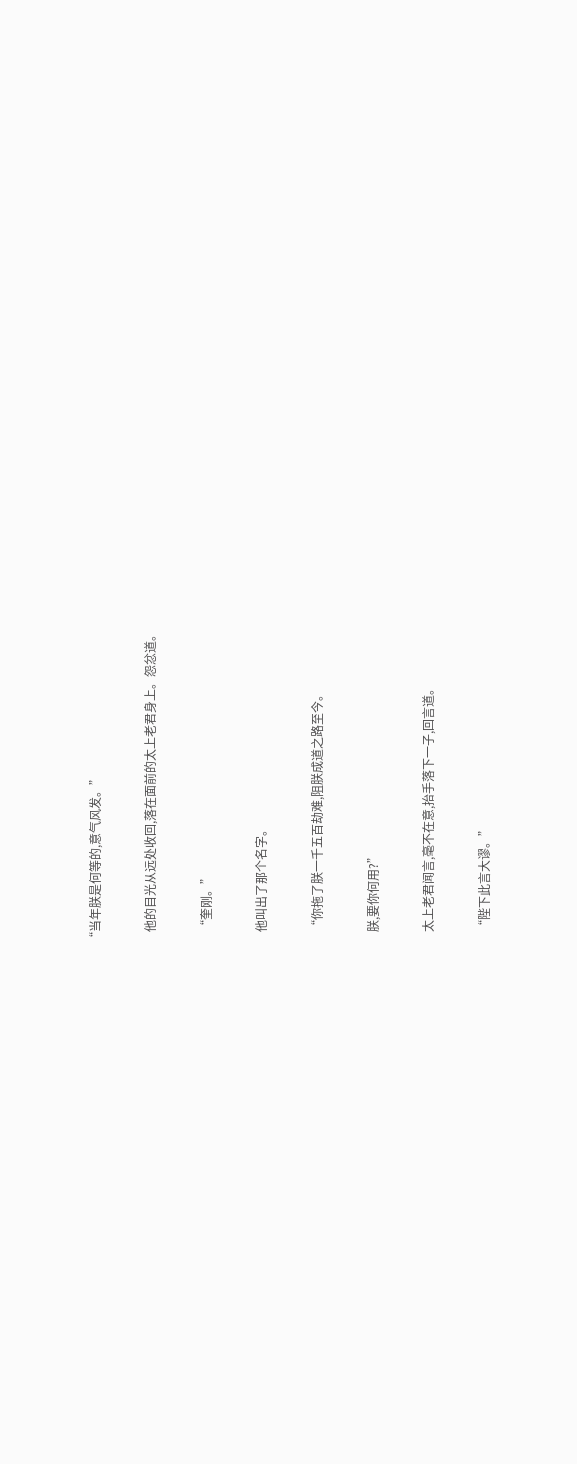“当年朕是何等的,意气风发。”

    他的目光从远处收回,落在面前的太上老君身上。怨忿道。

    “奎刚。”

    他叫出了那个名字。

    “你拖了朕一千五百劫难,阻朕成道之路至今。

    朕,要你何用?”

    太上老君闻言,毫不在意,抬手落下一子,回言道。

    “陛下此言大谬。”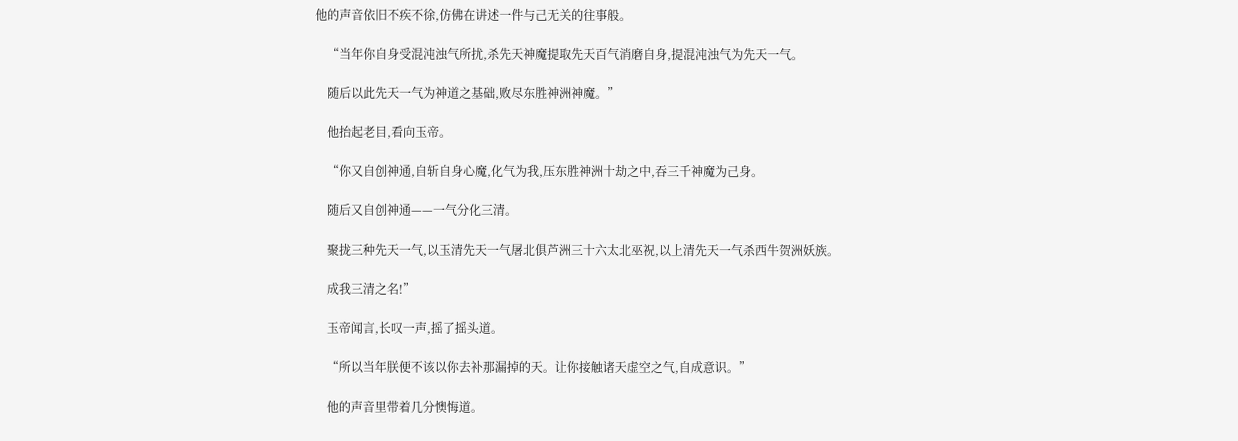他的声音依旧不疾不徐,仿佛在讲述一件与己无关的往事般。

    “当年你自身受混沌浊气所扰,杀先天神魔提取先天百气消磨自身,提混沌浊气为先天一气。

    随后以此先天一气为神道之基础,败尽东胜神洲神魔。”

    他抬起老目,看向玉帝。

    “你又自创神通,自斩自身心魔,化气为我,压东胜神洲十劫之中,吞三千神魔为己身。

    随后又自创神通——一气分化三清。

    聚拢三种先天一气,以玉清先天一气屠北俱芦洲三十六太北巫祝,以上清先天一气杀西牛贺洲妖族。

    成我三清之名!”

    玉帝闻言,长叹一声,摇了摇头道。

    “所以当年朕便不该以你去补那漏掉的天。让你接触诸天虚空之气,自成意识。”

    他的声音里带着几分懊悔道。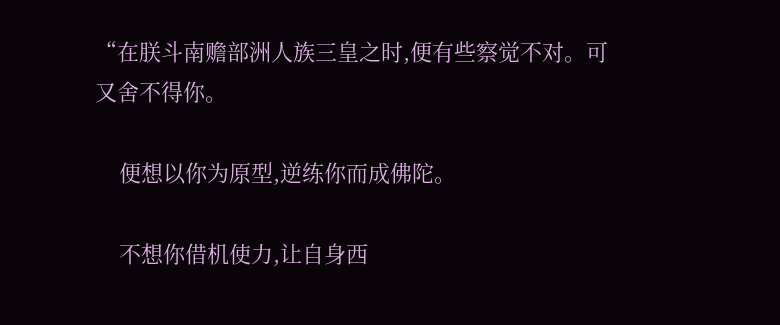“在朕斗南赡部洲人族三皇之时,便有些察觉不对。可又舍不得你。

    便想以你为原型,逆练你而成佛陀。

    不想你借机使力,让自身西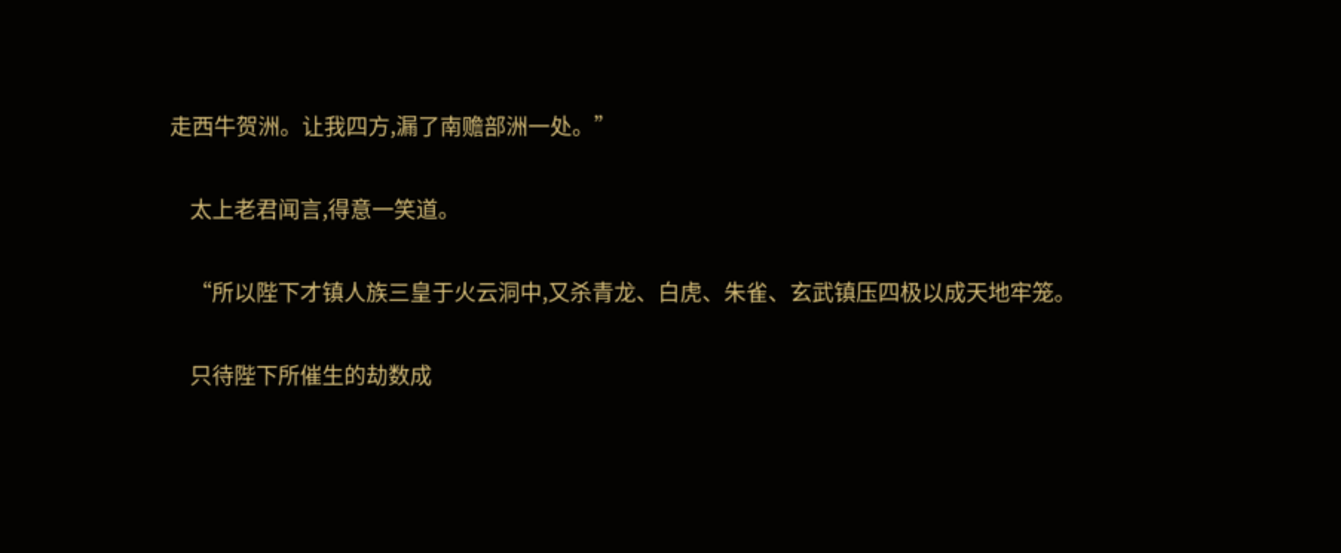走西牛贺洲。让我四方,漏了南赡部洲一处。”

    太上老君闻言,得意一笑道。

    “所以陛下才镇人族三皇于火云洞中,又杀青龙、白虎、朱雀、玄武镇压四极以成天地牢笼。

    只待陛下所催生的劫数成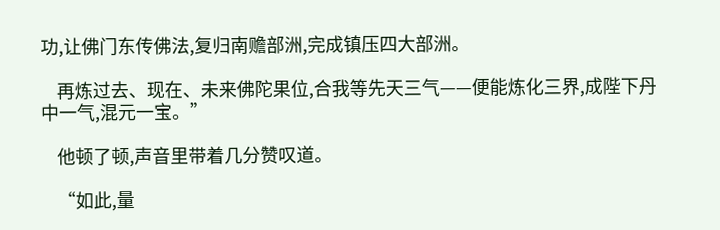功,让佛门东传佛法,复归南赡部洲,完成镇压四大部洲。

    再炼过去、现在、未来佛陀果位,合我等先天三气——便能炼化三界,成陛下丹中一气,混元一宝。”

    他顿了顿,声音里带着几分赞叹道。

    “如此,量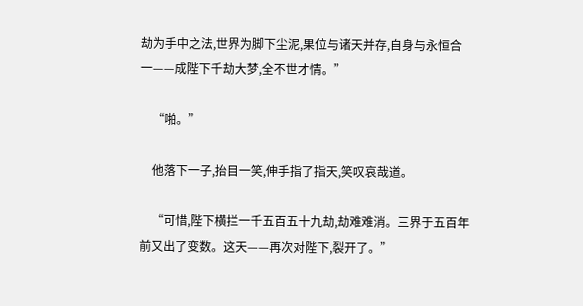劫为手中之法,世界为脚下尘泥,果位与诸天并存,自身与永恒合一——成陛下千劫大梦,全不世才情。”

    “啪。”

    他落下一子,抬目一笑,伸手指了指天,笑叹哀哉道。

    “可惜,陛下横拦一千五百五十九劫,劫难难消。三界于五百年前又出了变数。这天——再次对陛下,裂开了。”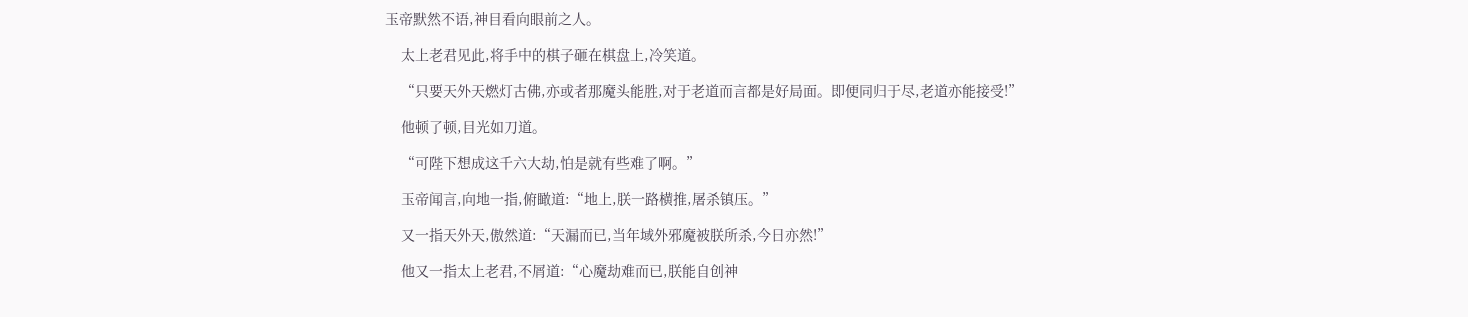玉帝默然不语,神目看向眼前之人。

    太上老君见此,将手中的棋子砸在棋盘上,冷笑道。

    “只要天外天燃灯古佛,亦或者那魔头能胜,对于老道而言都是好局面。即便同归于尽,老道亦能接受!”

    他顿了顿,目光如刀道。

    “可陛下想成这千六大劫,怕是就有些难了啊。”

    玉帝闻言,向地一指,俯瞰道:“地上,朕一路横推,屠杀镇压。”

    又一指天外天,傲然道:“天漏而已,当年域外邪魔被朕所杀,今日亦然!”

    他又一指太上老君,不屑道:“心魔劫难而已,朕能自创神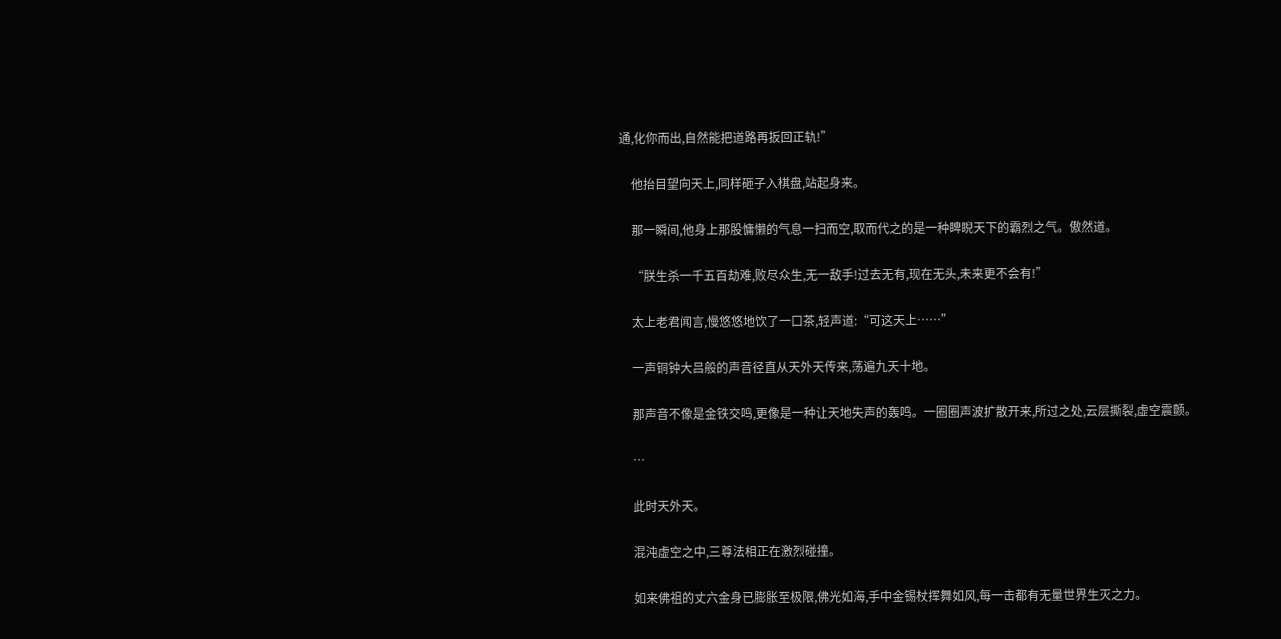通,化你而出,自然能把道路再扳回正轨!”

    他抬目望向天上,同样砸子入棋盘,站起身来。

    那一瞬间,他身上那股慵懒的气息一扫而空,取而代之的是一种睥睨天下的霸烈之气。傲然道。

    “朕生杀一千五百劫难,败尽众生,无一敌手!过去无有,现在无头,未来更不会有!”

    太上老君闻言,慢悠悠地饮了一口茶,轻声道:“可这天上……”

    一声铜钟大吕般的声音径直从天外天传来,荡遍九天十地。

    那声音不像是金铁交鸣,更像是一种让天地失声的轰鸣。一圈圈声波扩散开来,所过之处,云层撕裂,虚空震颤。

    …

    此时天外天。

    混沌虚空之中,三尊法相正在激烈碰撞。

    如来佛祖的丈六金身已膨胀至极限,佛光如海,手中金锡杖挥舞如风,每一击都有无量世界生灭之力。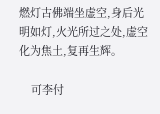燃灯古佛端坐虚空,身后光明如灯,火光所过之处,虚空化为焦土,复再生辉。

    可李付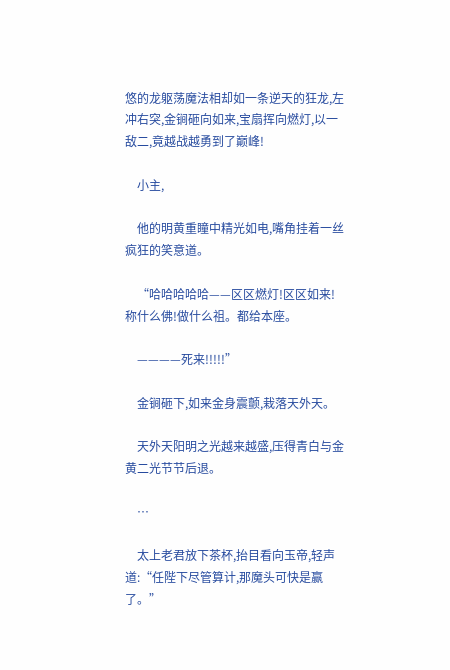悠的龙躯荡魔法相却如一条逆天的狂龙,左冲右突,金锏砸向如来,宝扇挥向燃灯,以一敌二,竟越战越勇到了巅峰!

    小主,

    他的明黄重瞳中精光如电,嘴角挂着一丝疯狂的笑意道。

    “哈哈哈哈哈——区区燃灯!区区如来!称什么佛!做什么祖。都给本座。

    ————死来!!!!!”

    金锏砸下,如来金身震颤,栽落天外天。

    天外天阳明之光越来越盛,压得青白与金黄二光节节后退。

    …

    太上老君放下茶杯,抬目看向玉帝,轻声道:“任陛下尽管算计,那魔头可快是赢了。”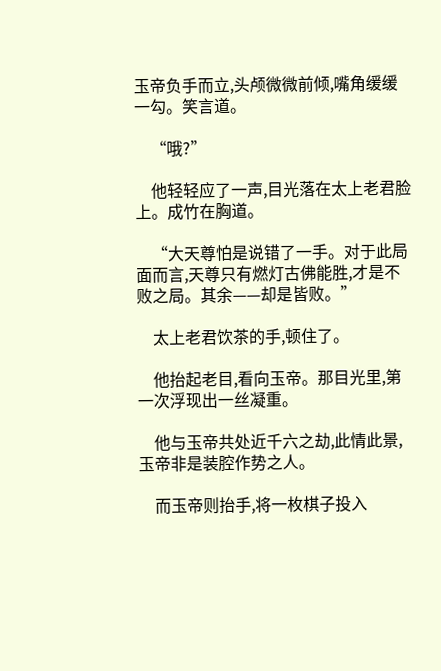玉帝负手而立,头颅微微前倾,嘴角缓缓一勾。笑言道。

    “哦?”

    他轻轻应了一声,目光落在太上老君脸上。成竹在胸道。

    “大天尊怕是说错了一手。对于此局面而言,天尊只有燃灯古佛能胜,才是不败之局。其余——却是皆败。”

    太上老君饮茶的手,顿住了。

    他抬起老目,看向玉帝。那目光里,第一次浮现出一丝凝重。

    他与玉帝共处近千六之劫,此情此景,玉帝非是装腔作势之人。

    而玉帝则抬手,将一枚棋子投入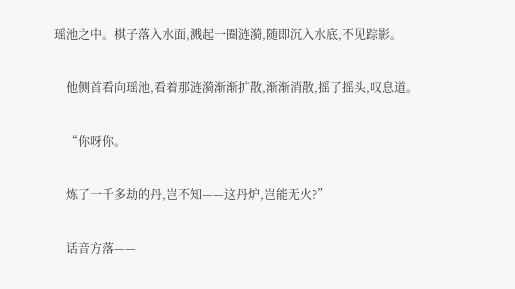瑶池之中。棋子落入水面,溅起一圈涟漪,随即沉入水底,不见踪影。

    他侧首看向瑶池,看着那涟漪渐渐扩散,渐渐消散,摇了摇头,叹息道。

    “你呀你。

    炼了一千多劫的丹,岂不知——这丹炉,岂能无火?”

    话音方落——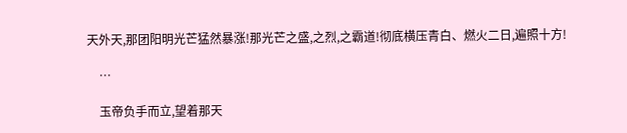天外天,那团阳明光芒猛然暴涨!那光芒之盛,之烈,之霸道!彻底横压青白、燃火二日,遍照十方!

    …

    玉帝负手而立,望着那天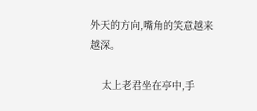外天的方向,嘴角的笑意越来越深。

    太上老君坐在亭中,手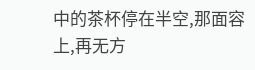中的茶杯停在半空,那面容上,再无方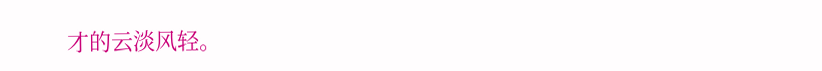才的云淡风轻。